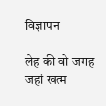विज्ञापन

लेह की वो जगह जहां खत्म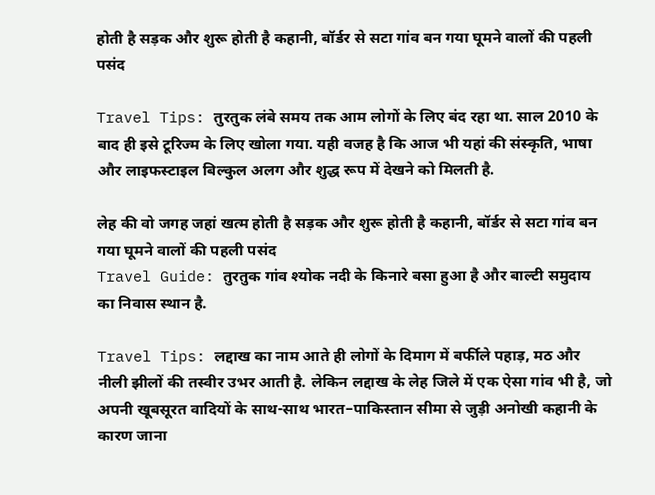होती है सड़क और शुरू होती है कहानी, बॉर्डर से सटा गांव बन गया घूमने वालों की पहली पसंद

Travel Tips: तुरतुक लंबे समय तक आम लोगों के लिए बंद रहा था. साल 2010 के बाद ही इसे टूरिज्म के लिए खोला गया. यही वजह है कि आज भी यहां की संस्कृति, भाषा और लाइफस्टाइल बिल्कुल अलग और शुद्ध रूप में देखने को मिलती है.

लेह की वो जगह जहां खत्म होती है सड़क और शुरू होती है कहानी, बॉर्डर से सटा गांव बन गया घूमने वालों की पहली पसंद
Travel Guide: तुरतुक गांव श्योक नदी के किनारे बसा हुआ है और बाल्टी समुदाय का निवास स्थान है.

Travel Tips: लद्दाख का नाम आते ही लोगों के दिमाग में बर्फीले पहाड़, मठ और नीली झीलों की तस्वीर उभर आती है. लेकिन लद्दाख के लेह जिले में एक ऐसा गांव भी है, जो अपनी खूबसूरत वादियों के साथ-साथ भारत–पाकिस्तान सीमा से जुड़ी अनोखी कहानी के कारण जाना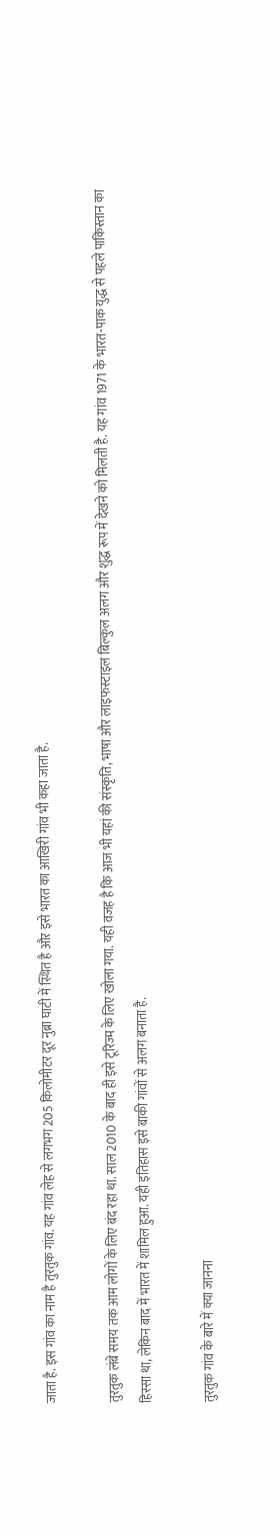जाता है. इस गांव का नाम है तुरतुक गांव. यह गांव लेह से लगभग 205 किलोमीटर दूर नुब्रा घाटी में स्थित है और इसे भारत का आखिरी गांव भी कहा जाता है.

तुरतुक लंबे समय तक आम लोगों के लिए बंद रहा था. साल 2010 के बाद ही इसे टूरिज्म के लिए खोला गया. यही वजह है कि आज भी यहां की संस्कृति, भाषा और लाइफस्टाइल बिल्कुल अलग और शुद्ध रूप में देखने को मिलती है. यह गांव 1971 के भारत-पाक युद्ध से पहले पाकिस्तान का हिस्सा था, लेकिन बाद में भारत में शामिल हुआ. यही इतिहास इसे बाकी गांवों से अलग बनाता है.

तुरतुक गांव के बारे में क्या जानना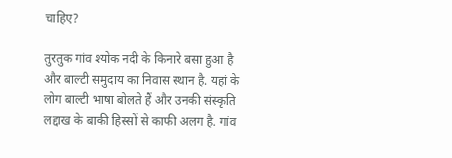चाहिए?

तुरतुक गांव श्योक नदी के किनारे बसा हुआ है और बाल्टी समुदाय का निवास स्थान है. यहां के लोग बाल्टी भाषा बोलते हैं और उनकी संस्कृति लद्दाख के बाकी हिस्सों से काफी अलग है. गांव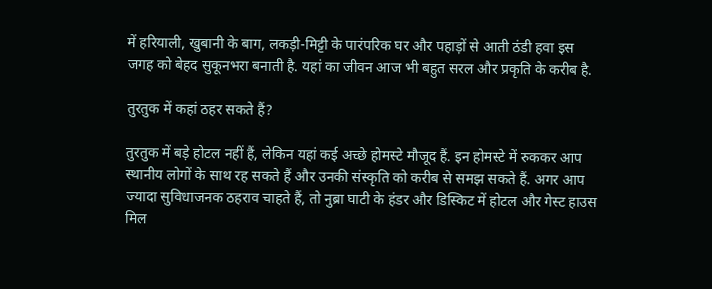में हरियाली, खुबानी के बाग, लकड़ी-मिट्टी के पारंपरिक घर और पहाड़ों से आती ठंडी हवा इस जगह को बेहद सुकूनभरा बनाती है. यहां का जीवन आज भी बहुत सरल और प्रकृति के करीब है.

तुरतुक में कहां ठहर सकते हैं?

तुरतुक में बड़े होटल नहीं हैं, लेकिन यहां कई अच्छे होमस्टे मौजूद हैं. इन होमस्टे में रुककर आप स्थानीय लोगों के साथ रह सकते हैं और उनकी संस्कृति को करीब से समझ सकते हैं. अगर आप ज्यादा सुविधाजनक ठहराव चाहते हैं, तो नुब्रा घाटी के हंडर और डिस्किट में होटल और गेस्ट हाउस मिल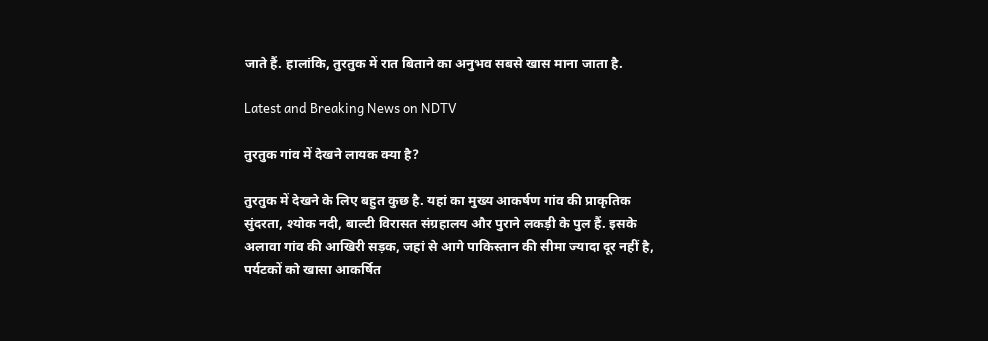जाते हैं. हालांकि, तुरतुक में रात बिताने का अनुभव सबसे खास माना जाता है.

Latest and Breaking News on NDTV

तुरतुक गांव में देखने लायक क्या है?

तुरतुक में देखने के लिए बहुत कुछ है. यहां का मुख्य आकर्षण गांव की प्राकृतिक सुंदरता, श्योक नदी, बाल्टी विरासत संग्रहालय और पुराने लकड़ी के पुल हैं. इसके अलावा गांव की आखिरी सड़क, जहां से आगे पाकिस्तान की सीमा ज्यादा दूर नहीं है, पर्यटकों को खासा आकर्षित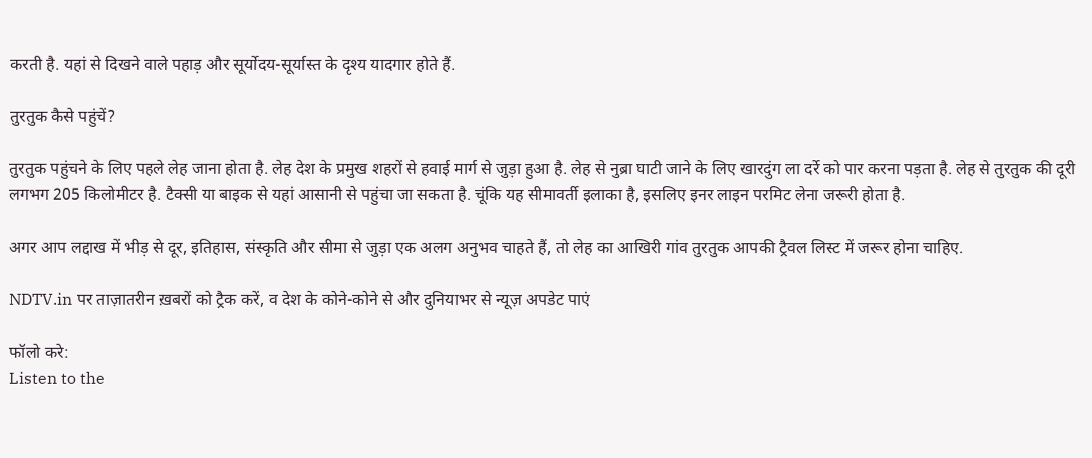करती है. यहां से दिखने वाले पहाड़ और सूर्योदय-सूर्यास्त के दृश्य यादगार होते हैं.

तुरतुक कैसे पहुंचें?

तुरतुक पहुंचने के लिए पहले लेह जाना होता है. लेह देश के प्रमुख शहरों से हवाई मार्ग से जुड़ा हुआ है. लेह से नुब्रा घाटी जाने के लिए खारदुंग ला दर्रे को पार करना पड़ता है. लेह से तुरतुक की दूरी लगभग 205 किलोमीटर है. टैक्सी या बाइक से यहां आसानी से पहुंचा जा सकता है. चूंकि यह सीमावर्ती इलाका है, इसलिए इनर लाइन परमिट लेना जरूरी होता है.

अगर आप लद्दाख में भीड़ से दूर, इतिहास, संस्कृति और सीमा से जुड़ा एक अलग अनुभव चाहते हैं, तो लेह का आखिरी गांव तुरतुक आपकी ट्रैवल लिस्ट में जरूर होना चाहिए.

NDTV.in पर ताज़ातरीन ख़बरों को ट्रैक करें, व देश के कोने-कोने से और दुनियाभर से न्यूज़ अपडेट पाएं

फॉलो करे:
Listen to the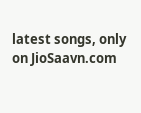latest songs, only on JioSaavn.com